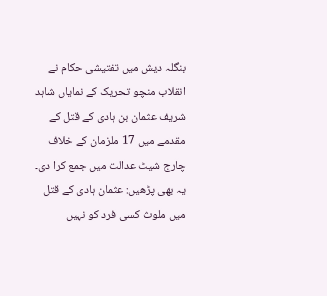بنگلہ دیش میں تفتیشی حکام نے انقلاب منچو تحریک کے نمایاں شاہد شریف عثمان بن ہادی کے قتل کے مقدمے میں 17 ملزمان کے خلاف چارج شیٹ عدالت میں جمع کرا دی۔
یہ بھی پڑھیں: عثمان ہادی کے قتل میں ملوث کسی فرد کو نہیں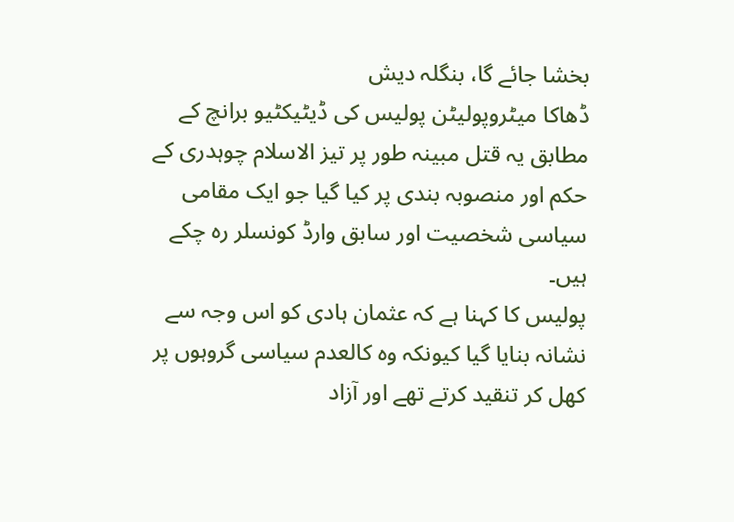بخشا جائے گا، بنگلہ دیش
ڈھاکا میٹروپولیٹن پولیس کی ڈیٹیکٹیو برانچ کے مطابق یہ قتل مبینہ طور پر تیز الاسلام چوہدری کے حکم اور منصوبہ بندی پر کیا گیا جو ایک مقامی سیاسی شخصیت اور سابق وارڈ کونسلر رہ چکے ہیں۔
پولیس کا کہنا ہے کہ عثمان ہادی کو اس وجہ سے نشانہ بنایا گیا کیونکہ وہ کالعدم سیاسی گروہوں پر کھل کر تنقید کرتے تھے اور آزاد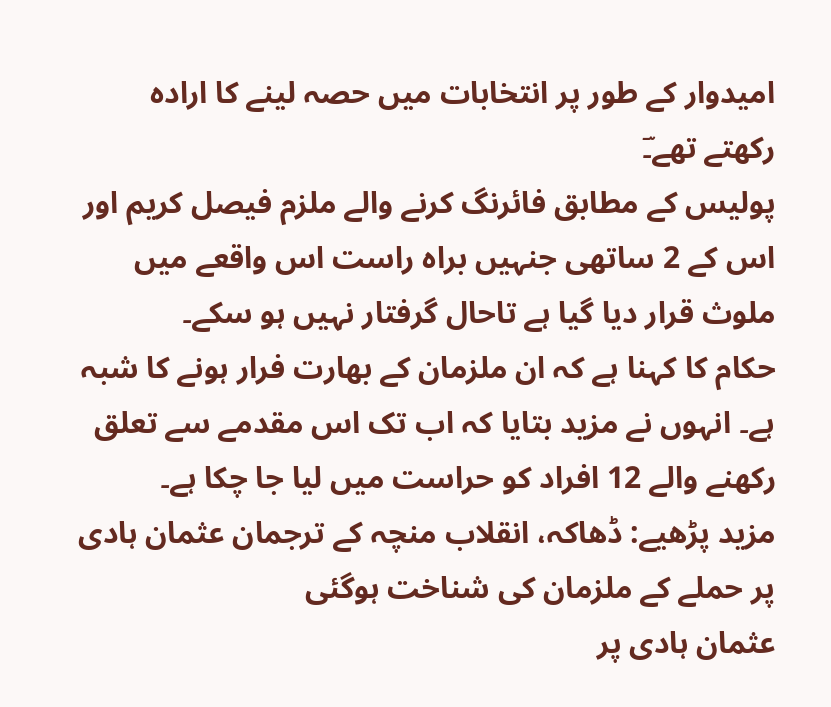امیدوار کے طور پر انتخابات میں حصہ لینے کا ارادہ رکھتے تھے۔ؔ
پولیس کے مطابق فائرنگ کرنے والے ملزم فیصل کریم اور اس کے 2 ساتھی جنہیں براہ راست اس واقعے میں ملوث قرار دیا گیا ہے تاحال گرفتار نہیں ہو سکے۔
حکام کا کہنا ہے کہ ان ملزمان کے بھارت فرار ہونے کا شبہ ہے۔ انہوں نے مزید بتایا کہ اب تک اس مقدمے سے تعلق رکھنے والے 12 افراد کو حراست میں لیا جا چکا ہے۔
مزید پڑھیے: ڈھاکہ، انقلاب منچہ کے ترجمان عثمان ہادی پر حملے کے ملزمان کی شناخت ہوگئی
عثمان ہادی پر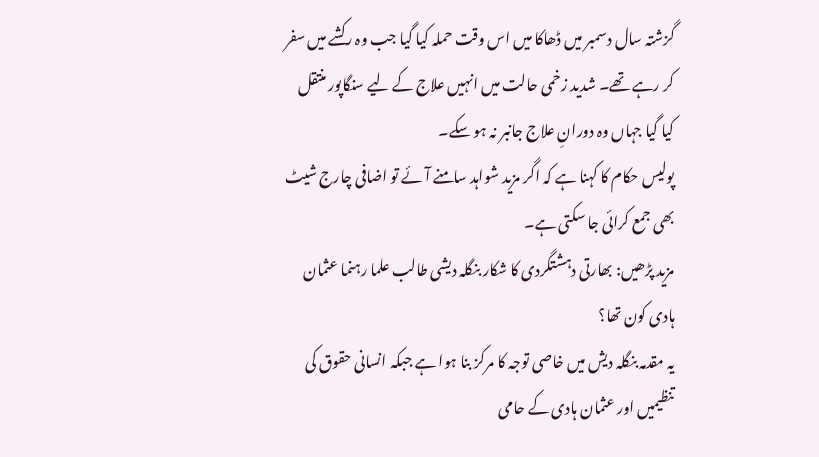گزشتہ سال دسمبر میں ڈھاکا میں اس وقت حملہ کیا گیا جب وہ رکشے میں سفر کر رہے تھے۔ شدید زخمی حالت میں انہیں علاج کے لیے سنگاپور منتقل کیا گیا جہاں وہ دورانِ علاج جانبر نہ ہو سکے۔
پولیس حکام کا کہنا ہے کہ اگر مزید شواہد سامنے آئے تو اضافی چارج شیٹ بھی جمع کرائی جا سکتی ہے۔
مزید پڑھیں: بھارتی دہشتگردی کا شکار بنگلہ دیشی طالب علما رہنما عثمان ہادی کون تھا؟
یہ مقدمہ بنگلہ دیش میں خاصی توجہ کا مرکز بنا ہوا ہے جبکہ انسانی حقوق کی تنظیمیں اور عثمان ہادی کے حامی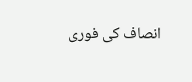انصاف کی فوری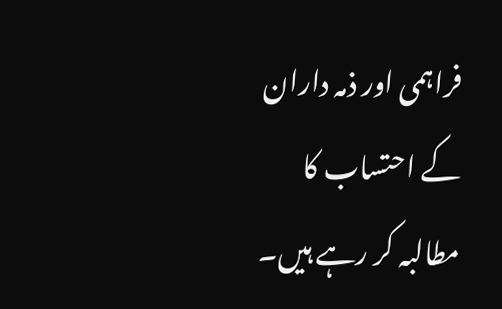فراہمی اور ذمہ داران کے احتساب کا مطالبہ کر رہے ہیں۔